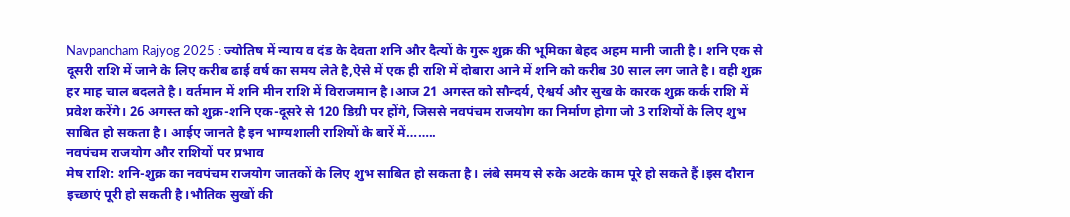Navpancham Rajyog 2025 : ज्योतिष में न्याय व दंड के देवता शनि और दैत्यों के गुरू शुक्र की भूमिका बेहद अहम मानी जाती है। शनि एक से दूसरी राशि में जाने के लिए करीब ढाई वर्ष का समय लेते है,ऐसे में एक ही राशि में दोबारा आने में शनि को करीब 30 साल लग जाते है। वही शुक्र हर माह चाल बदलते है। वर्तमान में शनि मीन राशि में विराजमान है।आज 21 अगस्त को सौन्दर्य, ऐश्वर्य और सुख के कारक शुक्र कर्क राशि में प्रवेश करेंगे। 26 अगस्त को शुक्र-शनि एक-दूसरे से 120 डिग्री पर होंगे, जिससे नवपंचम राजयोग का निर्माण होगा जो 3 राशियों के लिए शुभ साबित हो सकता है। आईए जानते है इन भाग्यशाली राशियों के बारें में……..
नवपंचम राजयोग और राशियों पर प्रभाव
मेष राशि: शनि-शुक्र का नवपंचम राजयोग जातकों के लिए शुभ साबित हो सकता है। लंबे समय से रुके अटके काम पूरे हो सकते हैं।इस दौरान इच्छाएं पूरी हो सकती है।भौतिक सुखों की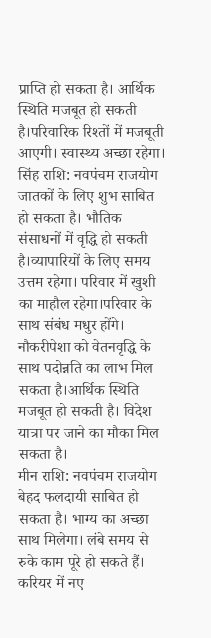प्राप्ति हो सकता है। आर्थिक स्थिति मजबूत हो सकती है।परिवारिक रिश्तों में मजबूती आएगी। स्वास्थ्य अच्छा रहेगा।
सिंह राशि: नवपंचम राजयोग जातकों के लिए शुभ साबित हो सकता है। भौतिक संसाधनों में वृद्धि हो सकती है।व्यापारियों के लिए समय उत्तम रहेगा। परिवार में खुशी का माहौल रहेगा।परिवार के साथ संबंध मधुर होंगे। नौकरीपेशा को वेतनवृद्धि के साथ पदोन्नति का लाभ मिल सकता है।आर्थिक स्थिति मजबूत हो सकती है। विदेश यात्रा पर जाने का मौका मिल सकता है।
मीन राशि: नवपंचम राजयोग बेहद फलदायी साबित हो सकता है। भाग्य का अच्छा साथ मिलेगा। लंबे समय से रुके काम पूरे हो सकते हैं। करियर में नए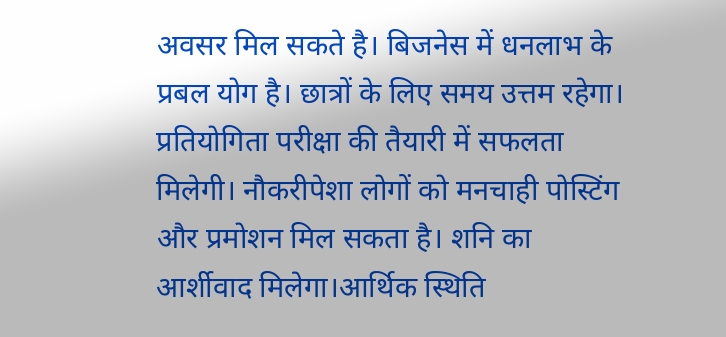अवसर मिल सकते है। बिजनेस में धनलाभ के प्रबल योग है। छात्रों के लिए समय उत्तम रहेगा। प्रतियोगिता परीक्षा की तैयारी में सफलता मिलेगी। नौकरीपेशा लोगों को मनचाही पोस्टिंग और प्रमोशन मिल सकता है। शनि का आर्शीवाद मिलेगा।आर्थिक स्थिति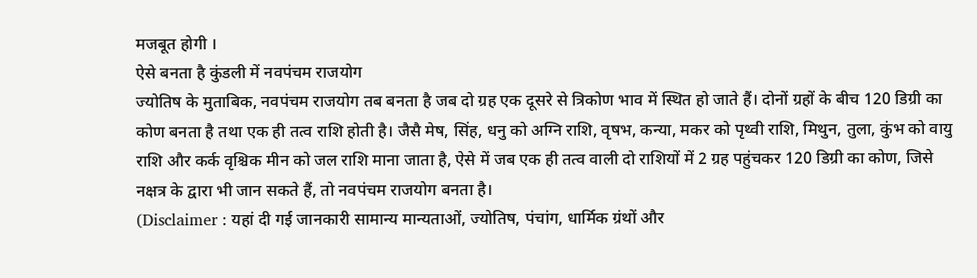मजबूत होगी ।
ऐसे बनता है कुंडली में नवपंचम राजयोग
ज्योतिष के मुताबिक, नवपंचम राजयोग तब बनता है जब दो ग्रह एक दूसरे से त्रिकोण भाव में स्थित हो जाते हैं। दोनों ग्रहों के बीच 120 डिग्री का कोण बनता है तथा एक ही तत्व राशि होती है। जैसै मेष, सिंह, धनु को अग्नि राशि, वृषभ, कन्या, मकर को पृथ्वी राशि, मिथुन, तुला, कुंभ को वायु राशि और कर्क वृश्चिक मीन को जल राशि माना जाता है, ऐसे में जब एक ही तत्व वाली दो राशियों में 2 ग्रह पहुंचकर 120 डिग्री का कोण, जिसे नक्षत्र के द्वारा भी जान सकते हैं, तो नवपंचम राजयोग बनता है।
(Disclaimer : यहां दी गई जानकारी सामान्य मान्यताओं, ज्योतिष, पंचांग, धार्मिक ग्रंथों और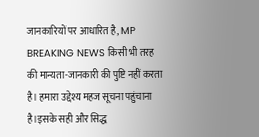जानकारियों पर आधारित है, MP BREAKING NEWS किसी भी तरह की मान्यता-जानकारी की पुष्टि नहीं करता है। हमारा उद्देश्य महज सूचना पहुंचाना है।इसके सही और सिद्ध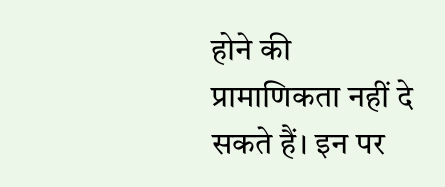होने की प्रामाणिकता नहीं दे सकते हैं। इन पर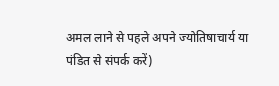अमल लाने से पहले अपने ज्योतिषाचार्य या पंडित से संपर्क करें)